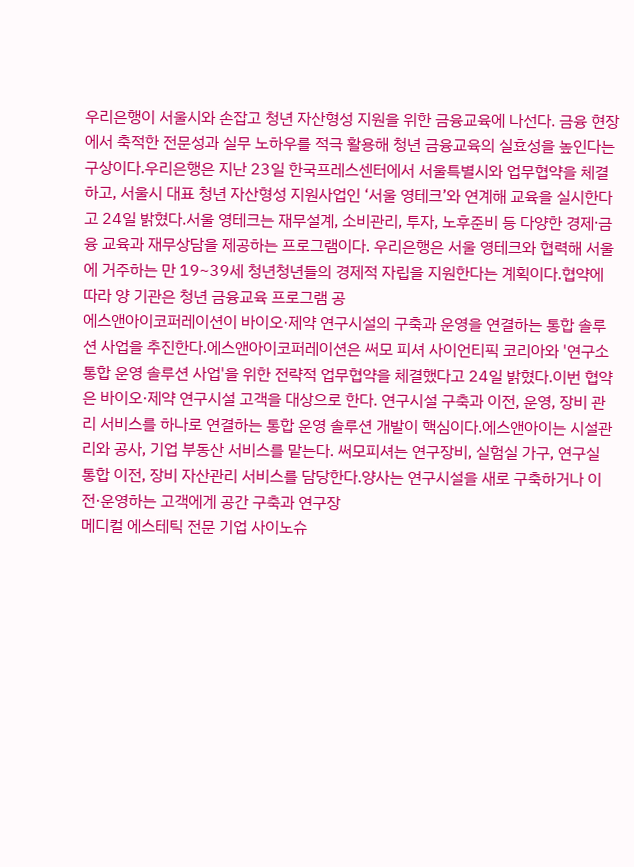우리은행이 서울시와 손잡고 청년 자산형성 지원을 위한 금융교육에 나선다. 금융 현장에서 축적한 전문성과 실무 노하우를 적극 활용해 청년 금융교육의 실효성을 높인다는 구상이다.우리은행은 지난 23일 한국프레스센터에서 서울특별시와 업무협약을 체결하고, 서울시 대표 청년 자산형성 지원사업인 ‘서울 영테크’와 연계해 교육을 실시한다고 24일 밝혔다.서울 영테크는 재무설계, 소비관리, 투자, 노후준비 등 다양한 경제⸱금융 교육과 재무상담을 제공하는 프로그램이다. 우리은행은 서울 영테크와 협력해 서울에 거주하는 만 19~39세 청년청년들의 경제적 자립을 지원한다는 계획이다.협약에 따라 양 기관은 청년 금융교육 프로그램 공
에스앤아이코퍼레이션이 바이오·제약 연구시설의 구축과 운영을 연결하는 통합 솔루션 사업을 추진한다.에스앤아이코퍼레이션은 써모 피셔 사이언티픽 코리아와 '연구소 통합 운영 솔루션 사업'을 위한 전략적 업무협약을 체결했다고 24일 밝혔다.이번 협약은 바이오·제약 연구시설 고객을 대상으로 한다. 연구시설 구축과 이전, 운영, 장비 관리 서비스를 하나로 연결하는 통합 운영 솔루션 개발이 핵심이다.에스앤아이는 시설관리와 공사, 기업 부동산 서비스를 맡는다. 써모피셔는 연구장비, 실험실 가구, 연구실 통합 이전, 장비 자산관리 서비스를 담당한다.양사는 연구시설을 새로 구축하거나 이전·운영하는 고객에게 공간 구축과 연구장
메디컬 에스테틱 전문 기업 사이노슈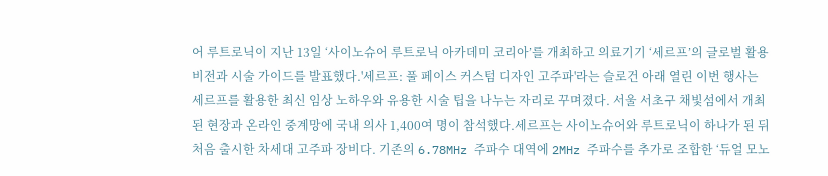어 루트로닉이 지난 13일 ‘사이노슈어 루트로닉 아카데미 코리아’를 개최하고 의료기기 ‘세르프’의 글로벌 활용 비전과 시술 가이드를 발표했다.'세르프: 풀 페이스 커스텀 디자인 고주파'라는 슬로건 아래 열린 이번 행사는 세르프를 활용한 최신 임상 노하우와 유용한 시술 팁을 나누는 자리로 꾸며졌다. 서울 서초구 채빛섬에서 개최된 현장과 온라인 중계망에 국내 의사 1,400여 명이 참석했다.세르프는 사이노슈어와 루트로닉이 하나가 된 뒤 처음 출시한 차세대 고주파 장비다. 기존의 6.78MHz 주파수 대역에 2MHz 주파수를 추가로 조합한 ‘듀얼 모노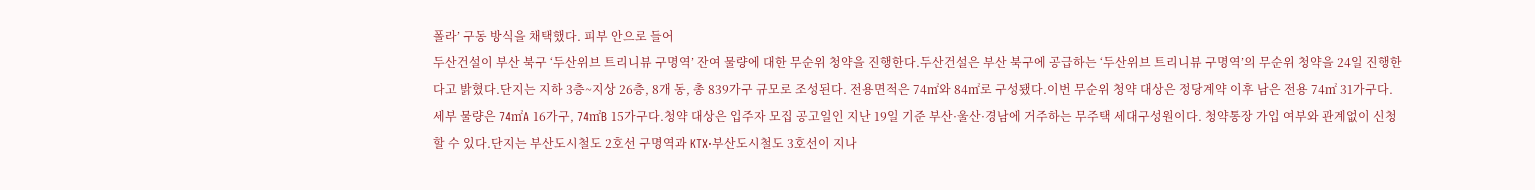폴라’ 구동 방식을 채택했다. 피부 안으로 들어
두산건설이 부산 북구 ‘두산위브 트리니뷰 구명역’ 잔여 물량에 대한 무순위 청약을 진행한다.두산건설은 부산 북구에 공급하는 ‘두산위브 트리니뷰 구명역’의 무순위 청약을 24일 진행한다고 밝혔다.단지는 지하 3층~지상 26층, 8개 동, 총 839가구 규모로 조성된다. 전용면적은 74㎡와 84㎡로 구성됐다.이번 무순위 청약 대상은 정당계약 이후 남은 전용 74㎡ 31가구다. 세부 물량은 74㎡A 16가구, 74㎡B 15가구다.청약 대상은 입주자 모집 공고일인 지난 19일 기준 부산·울산·경남에 거주하는 무주택 세대구성원이다. 청약통장 가입 여부와 관계없이 신청할 수 있다.단지는 부산도시철도 2호선 구명역과 KTX·부산도시철도 3호선이 지나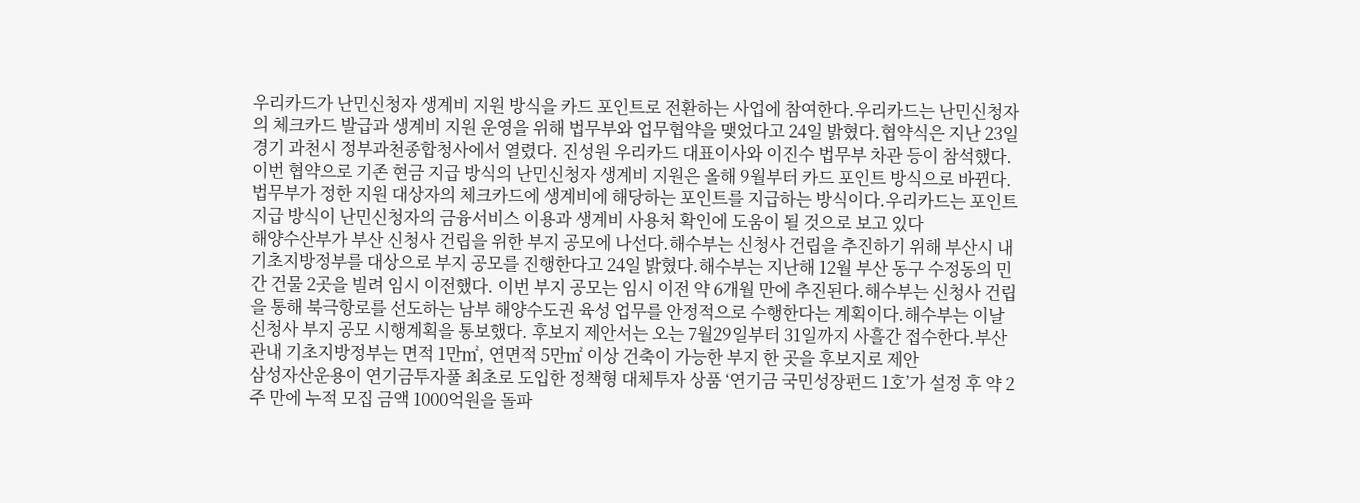우리카드가 난민신청자 생계비 지원 방식을 카드 포인트로 전환하는 사업에 참여한다.우리카드는 난민신청자의 체크카드 발급과 생계비 지원 운영을 위해 법무부와 업무협약을 맺었다고 24일 밝혔다.협약식은 지난 23일 경기 과천시 정부과천종합청사에서 열렸다. 진성원 우리카드 대표이사와 이진수 법무부 차관 등이 참석했다.이번 협약으로 기존 현금 지급 방식의 난민신청자 생계비 지원은 올해 9월부터 카드 포인트 방식으로 바뀐다. 법무부가 정한 지원 대상자의 체크카드에 생계비에 해당하는 포인트를 지급하는 방식이다.우리카드는 포인트 지급 방식이 난민신청자의 금융서비스 이용과 생계비 사용처 확인에 도움이 될 것으로 보고 있다
해양수산부가 부산 신청사 건립을 위한 부지 공모에 나선다.해수부는 신청사 건립을 추진하기 위해 부산시 내 기초지방정부를 대상으로 부지 공모를 진행한다고 24일 밝혔다.해수부는 지난해 12월 부산 동구 수정동의 민간 건물 2곳을 빌려 임시 이전했다. 이번 부지 공모는 임시 이전 약 6개월 만에 추진된다.해수부는 신청사 건립을 통해 북극항로를 선도하는 남부 해양수도권 육성 업무를 안정적으로 수행한다는 계획이다.해수부는 이날 신청사 부지 공모 시행계획을 통보했다. 후보지 제안서는 오는 7월29일부터 31일까지 사흘간 접수한다.부산 관내 기초지방정부는 면적 1만㎡, 연면적 5만㎡ 이상 건축이 가능한 부지 한 곳을 후보지로 제안
삼성자산운용이 연기금투자풀 최초로 도입한 정책형 대체투자 상품 ‘연기금 국민성장펀드 1호’가 설정 후 약 2주 만에 누적 모집 금액 1000억원을 돌파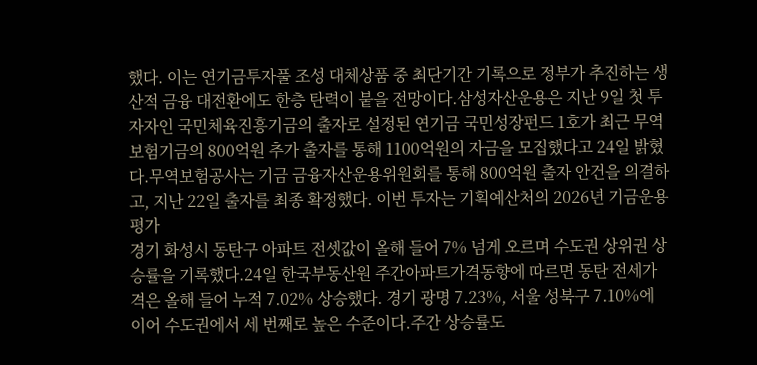했다. 이는 연기금투자풀 조성 대체상품 중 최단기간 기록으로 정부가 추진하는 생산적 금융 대전환에도 한층 탄력이 붙을 전망이다.삼성자산운용은 지난 9일 첫 투자자인 국민체육진흥기금의 출자로 설정된 연기금 국민성장펀드 1호가 최근 무역보험기금의 800억원 추가 출자를 통해 1100억원의 자금을 모집했다고 24일 밝혔다.무역보험공사는 기금 금융자산운용위원회를 통해 800억원 출자 안건을 의결하고, 지난 22일 출자를 최종 확정했다. 이번 투자는 기획예산처의 2026년 기금운용평가
경기 화성시 동탄구 아파트 전셋값이 올해 들어 7% 넘게 오르며 수도권 상위권 상승률을 기록했다.24일 한국부동산원 주간아파트가격동향에 따르면 동탄 전세가격은 올해 들어 누적 7.02% 상승했다. 경기 광명 7.23%, 서울 성북구 7.10%에 이어 수도권에서 세 번째로 높은 수준이다.주간 상승률도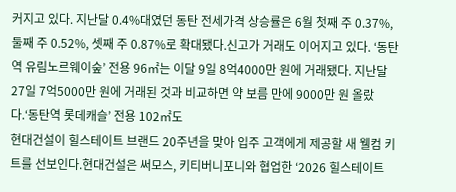커지고 있다. 지난달 0.4%대였던 동탄 전세가격 상승률은 6월 첫째 주 0.37%, 둘째 주 0.52%, 셋째 주 0.87%로 확대됐다.신고가 거래도 이어지고 있다. ‘동탄역 유림노르웨이숲’ 전용 96㎡는 이달 9일 8억4000만 원에 거래됐다. 지난달 27일 7억5000만 원에 거래된 것과 비교하면 약 보름 만에 9000만 원 올랐다.‘동탄역 롯데캐슬’ 전용 102㎡도
현대건설이 힐스테이트 브랜드 20주년을 맞아 입주 고객에게 제공할 새 웰컴 키트를 선보인다.현대건설은 써모스, 키티버니포니와 협업한 ‘2026 힐스테이트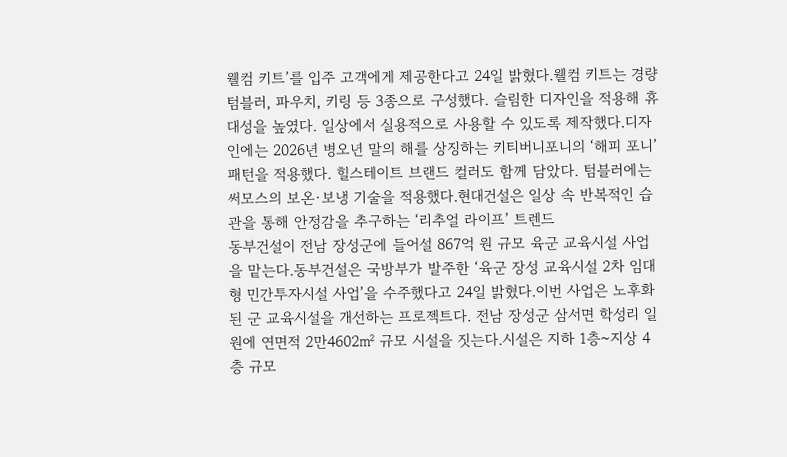웰컴 키트’를 입주 고객에게 제공한다고 24일 밝혔다.웰컴 키트는 경량 텀블러, 파우치, 키링 등 3종으로 구성했다. 슬림한 디자인을 적용해 휴대성을 높였다. 일상에서 실용적으로 사용할 수 있도록 제작했다.디자인에는 2026년 병오년 말의 해를 상징하는 키티버니포니의 ‘해피 포니’ 패턴을 적용했다. 힐스테이트 브랜드 컬러도 함께 담았다. 텀블러에는 써모스의 보온·보냉 기술을 적용했다.현대건설은 일상 속 반복적인 습관을 통해 안정감을 추구하는 ‘리추얼 라이프’ 트렌드
동부건설이 전남 장성군에 들어설 867억 원 규모 육군 교육시설 사업을 맡는다.동부건설은 국방부가 발주한 ‘육군 장성 교육시설 2차 임대형 민간투자시설 사업’을 수주했다고 24일 밝혔다.이번 사업은 노후화된 군 교육시설을 개선하는 프로젝트다. 전남 장성군 삼서면 학성리 일원에 연면적 2만4602㎡ 규모 시설을 짓는다.시설은 지하 1층~지상 4층 규모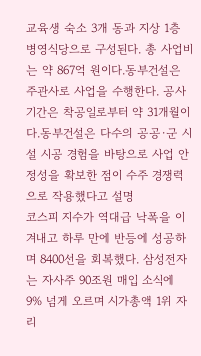교육생 숙소 3개 동과 지상 1층 병영식당으로 구성된다. 총 사업비는 약 867억 원이다.동부건설은 주관사로 사업을 수행한다. 공사 기간은 착공일로부터 약 31개월이다.동부건설은 다수의 공공·군 시설 시공 경험을 바탕으로 사업 안정성을 확보한 점이 수주 경쟁력으로 작용했다고 설명
코스피 지수가 역대급 낙폭을 이겨내고 하루 만에 반등에 성공하며 8400선을 회복했다. 삼성전자는 자사주 90조원 매입 소식에 9% 넘게 오르며 시가총액 1위 자리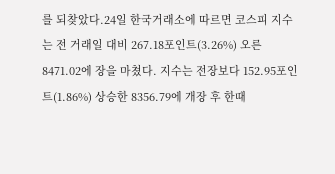를 되찾았다.24일 한국거래소에 따르면 코스피 지수는 전 거래일 대비 267.18포인트(3.26%) 오른 8471.02에 장을 마쳤다. 지수는 전장보다 152.95포인트(1.86%) 상승한 8356.79에 개장 후 한때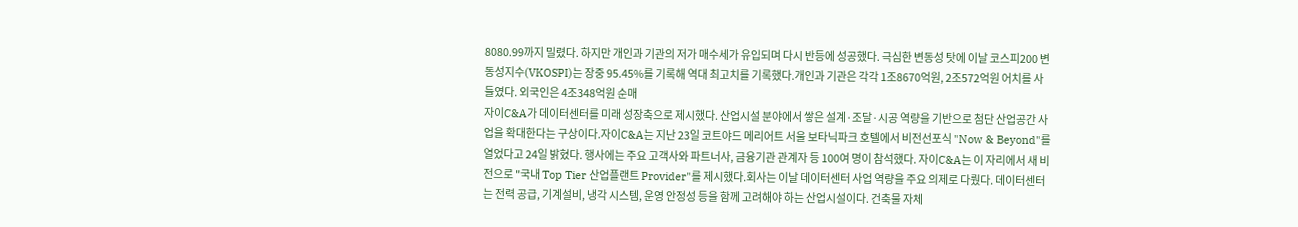8080.99까지 밀렸다. 하지만 개인과 기관의 저가 매수세가 유입되며 다시 반등에 성공했다. 극심한 변동성 탓에 이날 코스피200 변동성지수(VKOSPI)는 장중 95.45%를 기록해 역대 최고치를 기록했다.개인과 기관은 각각 1조8670억원, 2조572억원 어치를 사들였다. 외국인은 4조348억원 순매
자이C&A가 데이터센터를 미래 성장축으로 제시했다. 산업시설 분야에서 쌓은 설계·조달·시공 역량을 기반으로 첨단 산업공간 사업을 확대한다는 구상이다.자이C&A는 지난 23일 코트야드 메리어트 서울 보타닉파크 호텔에서 비전선포식 "Now & Beyond"를 열었다고 24일 밝혔다. 행사에는 주요 고객사와 파트너사, 금융기관 관계자 등 100여 명이 참석했다. 자이C&A는 이 자리에서 새 비전으로 "국내 Top Tier 산업플랜트 Provider"를 제시했다.회사는 이날 데이터센터 사업 역량을 주요 의제로 다뤘다. 데이터센터는 전력 공급, 기계설비, 냉각 시스템, 운영 안정성 등을 함께 고려해야 하는 산업시설이다. 건축물 자체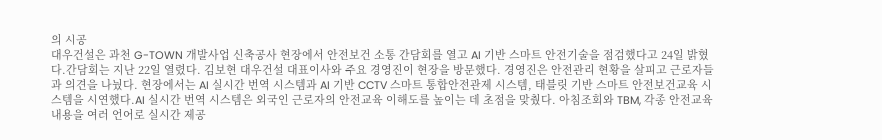의 시공
대우건설은 과천 G-TOWN 개발사업 신축공사 현장에서 안전보건 소통 간담회를 열고 AI 기반 스마트 안전기술을 점검했다고 24일 밝혔다.간담회는 지난 22일 열렸다. 김보현 대우건설 대표이사와 주요 경영진이 현장을 방문했다. 경영진은 안전관리 현황을 살피고 근로자들과 의견을 나눴다. 현장에서는 AI 실시간 번역 시스템과 AI 기반 CCTV 스마트 통합안전관제 시스템, 태블릿 기반 스마트 안전보건교육 시스템을 시연했다.AI 실시간 번역 시스템은 외국인 근로자의 안전교육 이해도를 높이는 데 초점을 맞췄다. 아침조회와 TBM, 각종 안전교육 내용을 여러 언어로 실시간 제공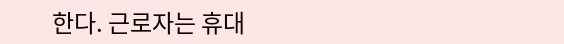한다. 근로자는 휴대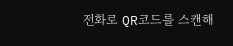전화로 QR코드를 스캔해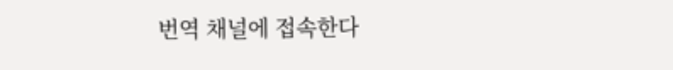번역 채널에 접속한다